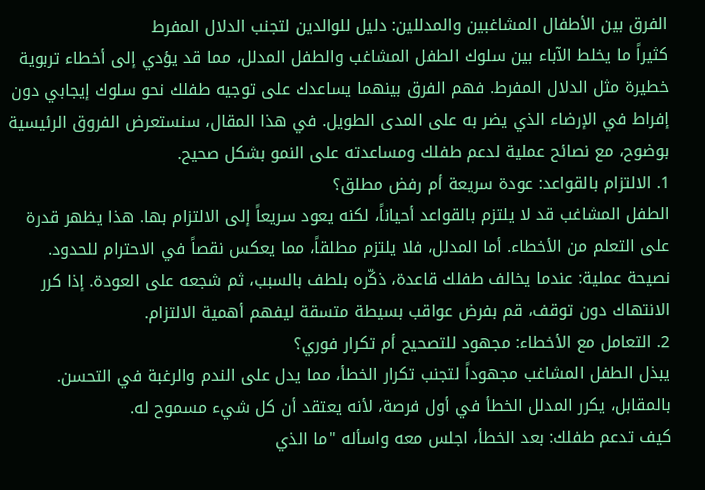الفرق بين الأطفال المشاغبين والمدللين: دليل للوالدين لتجنب الدلال المفرط
كثيراً ما يخلط الآباء بين سلوك الطفل المشاغب والطفل المدلل، مما قد يؤدي إلى أخطاء تربوية خطيرة مثل الدلال المفرط. فهم الفرق بينهما يساعدك على توجيه طفلك نحو سلوك إيجابي دون إفراط في الإرضاء الذي يضر به على المدى الطويل. في هذا المقال، سنستعرض الفروق الرئيسية بوضوح، مع نصائح عملية لدعم طفلك ومساعدته على النمو بشكل صحيح.
1. الالتزام بالقواعد: عودة سريعة أم رفض مطلق؟
الطفل المشاغب قد لا يلتزم بالقواعد أحياناً، لكنه يعود سريعاً إلى الالتزام بها. هذا يظهر قدرة على التعلم من الأخطاء. أما المدلل، فلا يلتزم مطلقاً، مما يعكس نقصاً في الاحترام للحدود.
نصيحة عملية: عندما يخالف طفلك قاعدة، ذكّره بلطف بالسبب، ثم شجعه على العودة. إذا كرر الانتهاك دون توقف، قم بفرض عواقب بسيطة متسقة ليفهم أهمية الالتزام.
2. التعامل مع الأخطاء: مجهود للتصحيح أم تكرار فوري؟
يبذل الطفل المشاغب مجهوداً لتجنب تكرار الخطأ، مما يدل على الندم والرغبة في التحسن. بالمقابل، يكرر المدلل الخطأ في أول فرصة، لأنه يعتقد أن كل شيء مسموح له.
كيف تدعم طفلك: بعد الخطأ، اجلس معه واسأله "ما الذي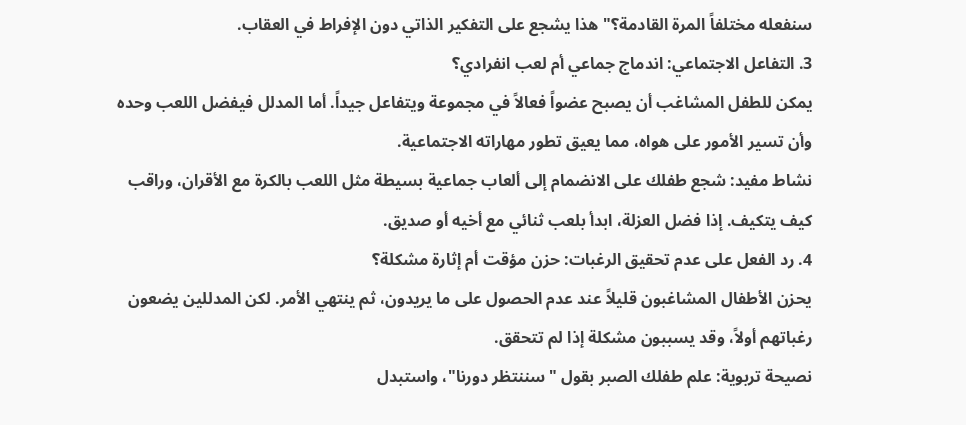سنفعله مختلفاً المرة القادمة؟" هذا يشجع على التفكير الذاتي دون الإفراط في العقاب.
3. التفاعل الاجتماعي: اندماج جماعي أم لعب انفرادي؟
يمكن للطفل المشاغب أن يصبح عضواً فعالاً في مجموعة ويتفاعل جيداً. أما المدلل فيفضل اللعب وحده وأن تسير الأمور على هواه، مما يعيق تطور مهاراته الاجتماعية.
نشاط مفيد: شجع طفلك على الانضمام إلى ألعاب جماعية بسيطة مثل اللعب بالكرة مع الأقران، وراقب كيف يتكيف. إذا فضل العزلة، ابدأ بلعب ثنائي مع أخيه أو صديق.
4. رد الفعل على عدم تحقيق الرغبات: حزن مؤقت أم إثارة مشكلة؟
يحزن الأطفال المشاغبون قليلاً عند عدم الحصول على ما يريدون، ثم ينتهي الأمر. لكن المدللين يضعون رغباتهم أولاً، وقد يسببون مشكلة إذا لم تتحقق.
نصيحة تربوية: علم طفلك الصبر بقول "سننتظر دورنا"، واستبدل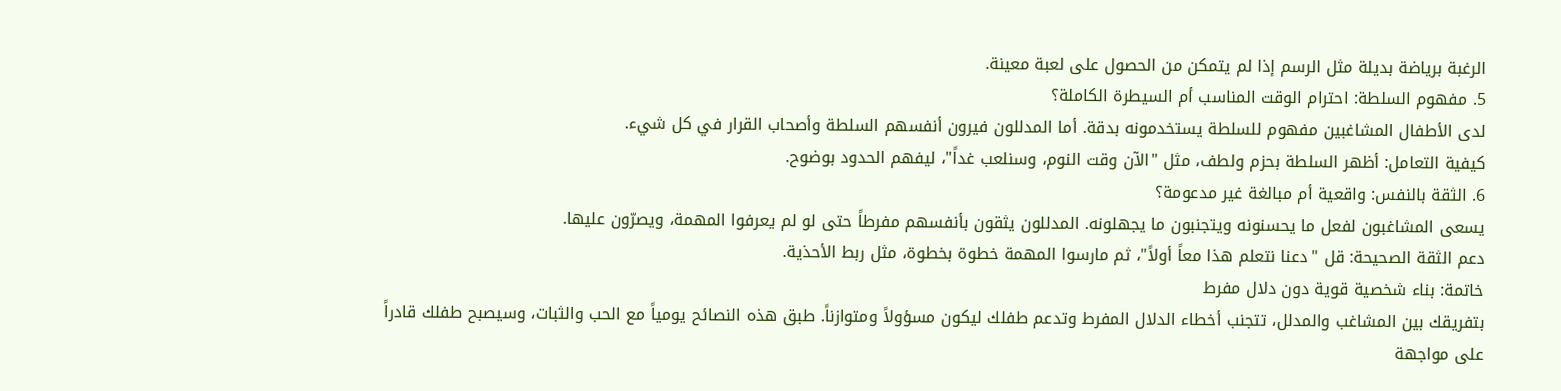الرغبة برياضة بديلة مثل الرسم إذا لم يتمكن من الحصول على لعبة معينة.
5. مفهوم السلطة: احترام الوقت المناسب أم السيطرة الكاملة؟
لدى الأطفال المشاغبين مفهوم للسلطة يستخدمونه بدقة. أما المدللون فيرون أنفسهم السلطة وأصحاب القرار في كل شيء.
كيفية التعامل: أظهر السلطة بحزم ولطف، مثل "الآن وقت النوم، وسنلعب غداً"، ليفهم الحدود بوضوح.
6. الثقة بالنفس: واقعية أم مبالغة غير مدعومة؟
يسعى المشاغبون لفعل ما يحسنونه ويتجنبون ما يجهلونه. المدللون يثقون بأنفسهم مفرطاً حتى لو لم يعرفوا المهمة، ويصرّون عليها.
دعم الثقة الصحيحة: قل "دعنا نتعلم هذا معاً أولاً"، ثم مارسوا المهمة خطوة بخطوة، مثل ربط الأحذية.
خاتمة: بناء شخصية قوية دون دلال مفرط
بتفريقك بين المشاغب والمدلل، تتجنب أخطاء الدلال المفرط وتدعم طفلك ليكون مسؤولاً ومتوازناً. طبق هذه النصائح يومياً مع الحب والثبات، وسيصبح طفلك قادراً على مواجهة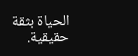الحياة بثقة حقيقية.